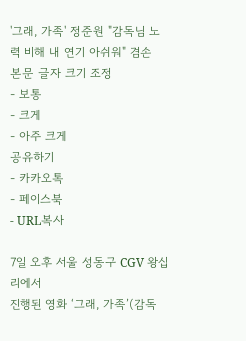'그래, 가족' 정준원 "감독님 노력 비해 내 연기 아쉬워" 겸손
본문 글자 크기 조정
- 보통
- 크게
- 아주 크게
공유하기
- 카카오톡
- 페이스북
- URL복사

7일 오후 서울 성동구 CGV 왕십리에서
진행된 영화 ‘그래, 가족’(감독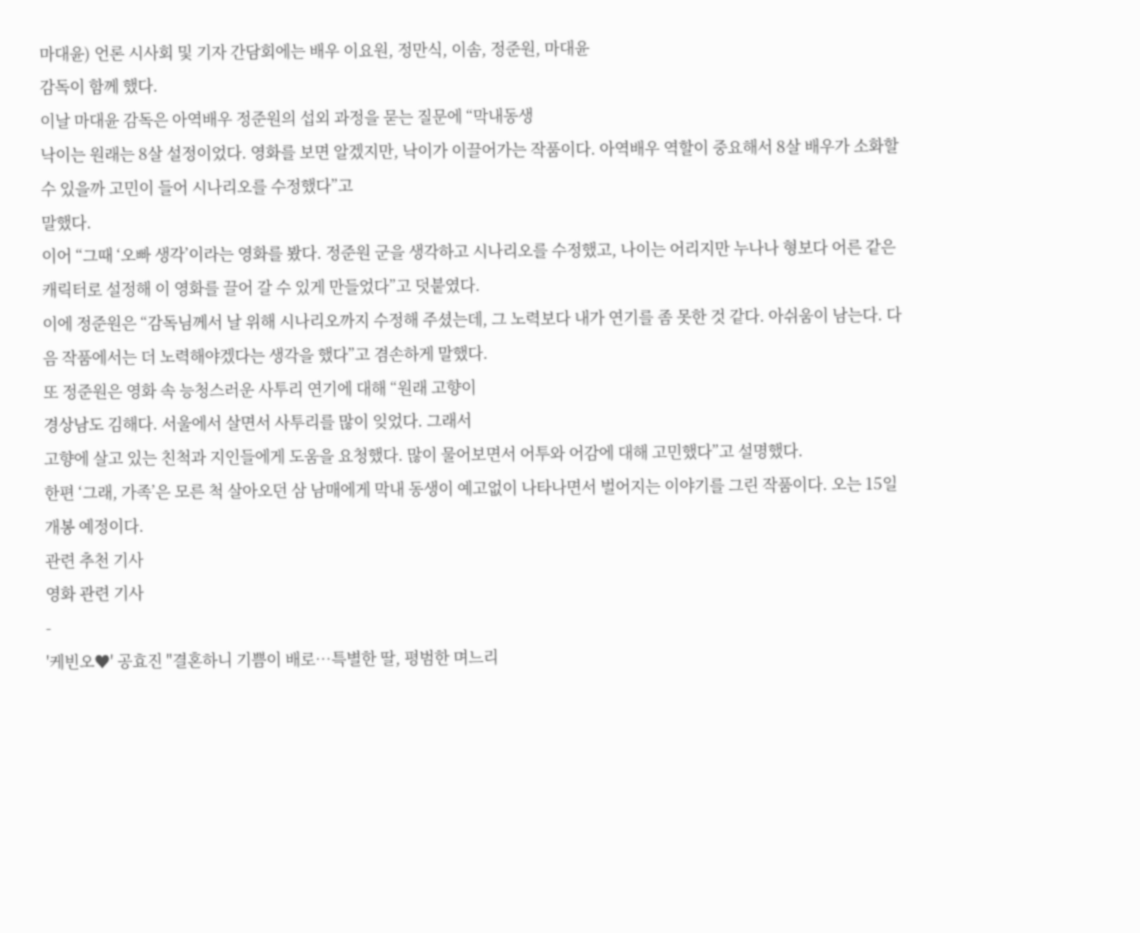마대윤) 언론 시사회 및 기자 간담회에는 배우 이요원, 정만식, 이솜, 정준원, 마대윤
감독이 함께 했다.
이날 마대윤 감독은 아역배우 정준원의 섭외 과정을 묻는 질문에 “막내동생
낙이는 원래는 8살 설정이었다. 영화를 보면 알겠지만, 낙이가 이끌어가는 작품이다. 아역배우 역할이 중요해서 8살 배우가 소화할 수 있을까 고민이 들어 시나리오를 수정했다”고
말했다.
이어 “그때 ‘오빠 생각’이라는 영화를 봤다. 정준원 군을 생각하고 시나리오를 수정했고, 나이는 어리지만 누나나 형보다 어른 같은 캐릭터로 설정해 이 영화를 끌어 갈 수 있게 만들었다”고 덧붙였다.
이에 정준원은 “감독님께서 날 위해 시나리오까지 수정해 주셨는데, 그 노력보다 내가 연기를 좀 못한 것 같다. 아쉬움이 남는다. 다음 작품에서는 더 노력해야겠다는 생각을 했다”고 겸손하게 말했다.
또 정준원은 영화 속 능청스러운 사투리 연기에 대해 “원래 고향이
경상남도 김해다. 서울에서 살면서 사투리를 많이 잊었다. 그래서
고향에 살고 있는 친척과 지인들에게 도움을 요청했다. 많이 물어보면서 어투와 어감에 대해 고민했다”고 설명했다.
한편 ‘그래, 가족’은 모른 척 살아오던 삼 남매에게 막내 동생이 예고없이 나타나면서 벌어지는 이야기를 그린 작품이다. 오는 15일 개봉 예정이다.
관련 추천 기사
영화 관련 기사
-
'케빈오♥' 공효진 "결혼하니 기쁨이 배로…특별한 딸, 평범한 며느리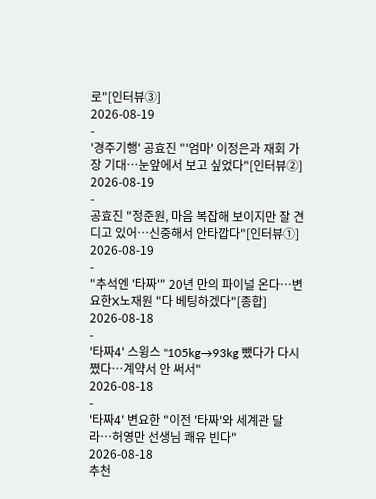로"[인터뷰③]
2026-08-19
-
'경주기행' 공효진 "'엄마' 이정은과 재회 가장 기대…눈앞에서 보고 싶었다"[인터뷰②]
2026-08-19
-
공효진 "정준원, 마음 복잡해 보이지만 잘 견디고 있어…신중해서 안타깝다"[인터뷰①]
2026-08-19
-
"추석엔 '타짜'" 20년 만의 파이널 온다…변요한X노재원 "다 베팅하겠다"[종합]
2026-08-18
-
'타짜4' 스윙스 "105kg→93kg 뺐다가 다시 쪘다…계약서 안 써서"
2026-08-18
-
'타짜4' 변요한 "이전 '타짜'와 세계관 달라…허영만 선생님 쾌유 빈다"
2026-08-18
추천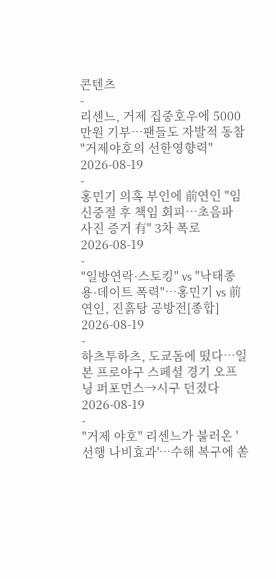콘텐츠
-
리센느, 거제 집중호우에 5000만원 기부…팬들도 자발적 동참 "거제야호의 선한영향력"
2026-08-19
-
홍민기 의혹 부인에 前연인 "임신중절 후 책임 회피…초음파 사진 증거 有" 3차 폭로
2026-08-19
-
"일방연락·스토킹" vs "낙태종용·데이트 폭력"…홍민기 vs 前연인, 진흙탕 공방전[종합]
2026-08-19
-
하츠투하츠, 도쿄돔에 떴다…일본 프로야구 스페셜 경기 오프닝 퍼포먼스→시구 던졌다
2026-08-19
-
"거제 야호" 리센느가 불러온 '선행 나비효과'…수해 복구에 쏟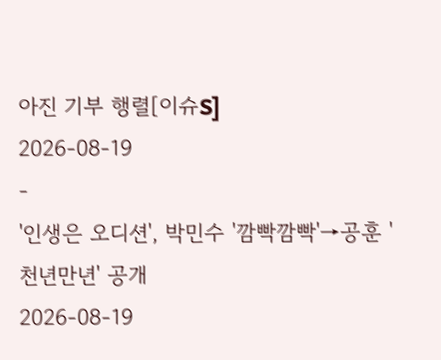아진 기부 행렬[이슈S]
2026-08-19
-
'인생은 오디션', 박민수 '깜빡깜빡'→공훈 '천년만년' 공개
2026-08-19